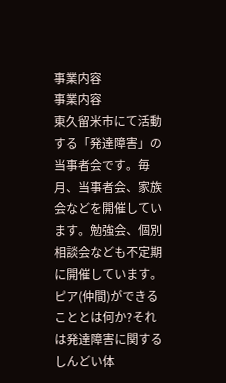事業内容
事業内容
東久留米市にて活動する「発達障害」の当事者会です。毎月、当事者会、家族会などを開催しています。勉強会、個別相談会なども不定期に開催しています。
ピア(仲間)ができることとは何か?それは発達障害に関するしんどい体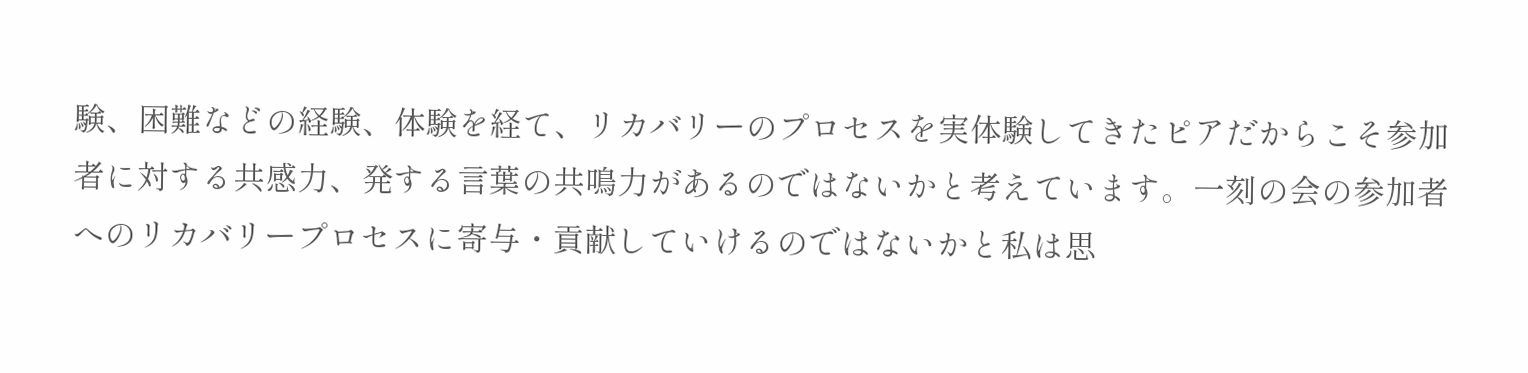験、困難などの経験、体験を経て、リカバリーのプロセスを実体験してきたピアだからこそ参加者に対する共感力、発する言葉の共鳴力があるのではないかと考えています。一刻の会の参加者へのリカバリープロセスに寄与・貢献していけるのではないかと私は思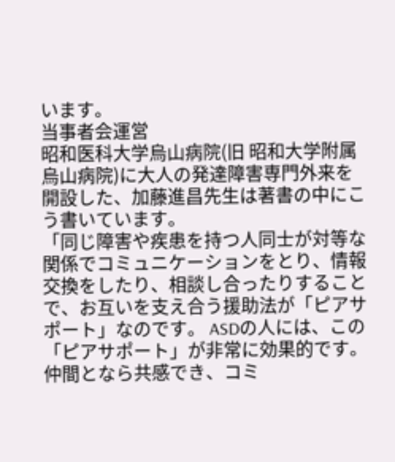います。
当事者会運営
昭和医科大学烏山病院(旧 昭和大学附属烏山病院)に大人の発達障害専門外来を開設した、加藤進昌先生は著書の中にこう書いています。
「同じ障害や疾患を持つ人同士が対等な関係でコミュニケーションをとり、情報交換をしたり、相談し合ったりすることで、お互いを支え合う援助法が「ピアサポート」なのです。 ASDの人には、この「ピアサポート」が非常に効果的です。仲間となら共感でき、コミ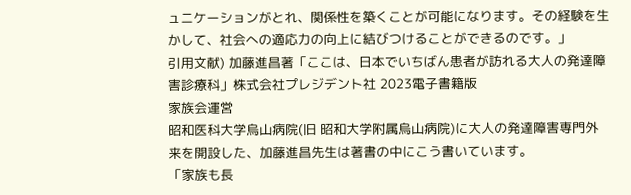ュニケーションがとれ、関係性を築くことが可能になります。その経験を生かして、社会への適応力の向上に結びつけることができるのです。」
引用文献) 加藤進昌著「ここは、日本でいちばん患者が訪れる大人の発達障害診療科」株式会社プレジデント社 2023電子書籍版
家族会運営
昭和医科大学烏山病院(旧 昭和大学附属烏山病院)に大人の発達障害専門外来を開設した、加藤進昌先生は著書の中にこう書いています。
「家族も長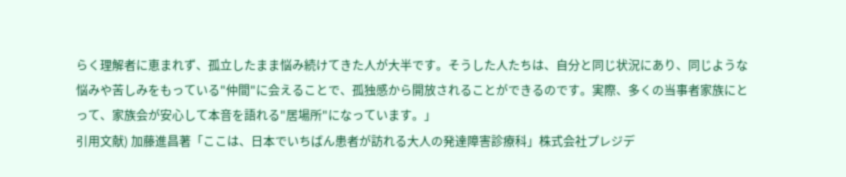らく理解者に恵まれず、孤立したまま悩み続けてきた人が大半です。そうした人たちは、自分と同じ状況にあり、同じような悩みや苦しみをもっている"仲間"に会えることで、孤独感から開放されることができるのです。実際、多くの当事者家族にとって、家族会が安心して本音を語れる"居場所"になっています。」
引用文献) 加藤進昌著「ここは、日本でいちばん患者が訪れる大人の発達障害診療科」株式会社プレジデ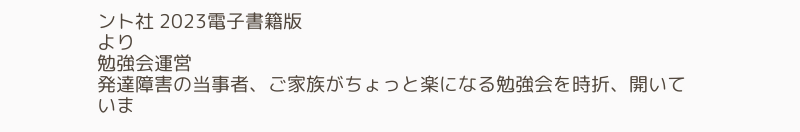ント社 2023電子書籍版
より
勉強会運営
発達障害の当事者、ご家族がちょっと楽になる勉強会を時折、開いていま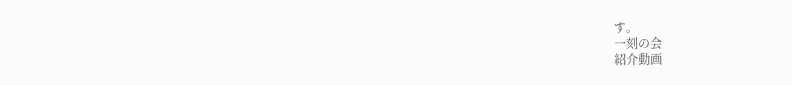す。
一刻の会
紹介動画